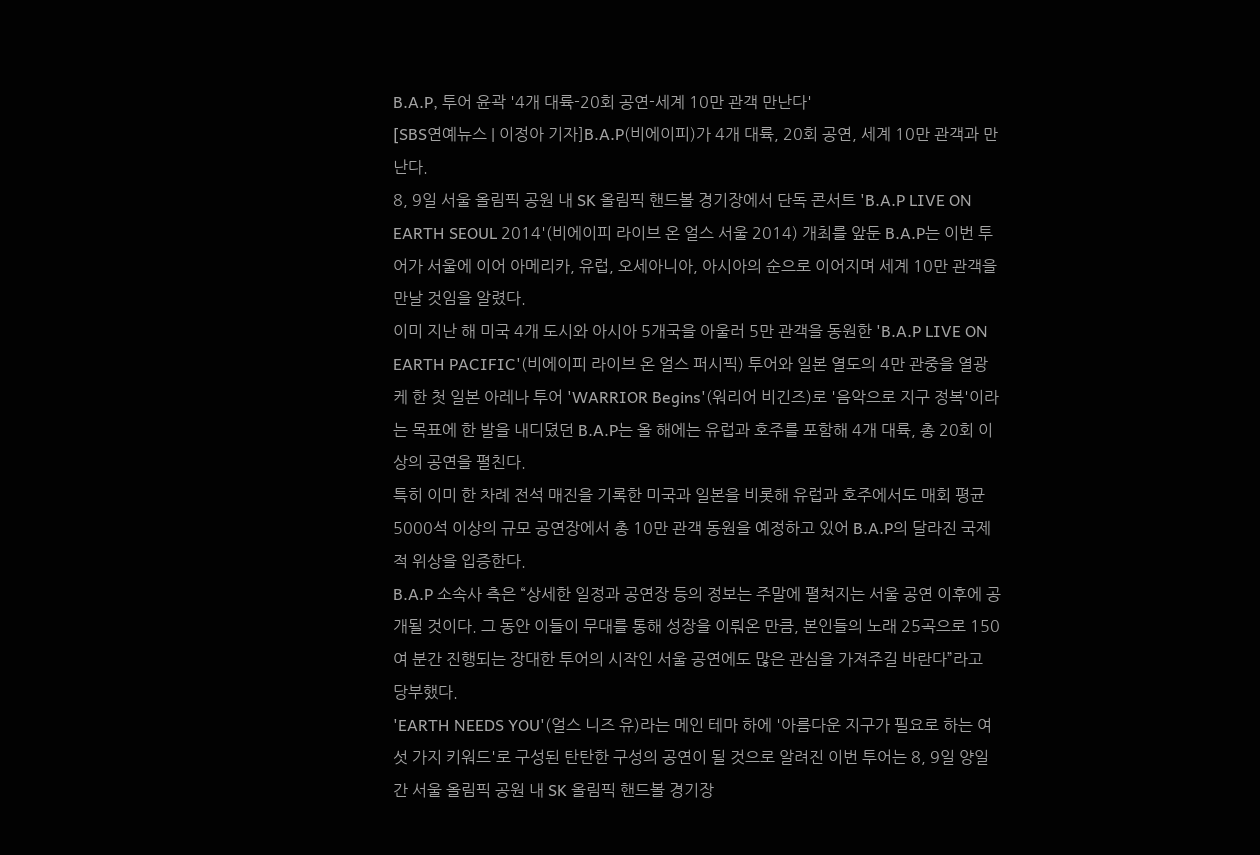B.A.P, 투어 윤곽 '4개 대륙-20회 공연-세계 10만 관객 만난다'
[SBS연예뉴스 | 이정아 기자]B.A.P(비에이피)가 4개 대륙, 20회 공연, 세계 10만 관객과 만난다.
8, 9일 서울 올림픽 공원 내 SK 올림픽 핸드볼 경기장에서 단독 콘서트 'B.A.P LIVE ON EARTH SEOUL 2014'(비에이피 라이브 온 얼스 서울 2014) 개최를 앞둔 B.A.P는 이번 투어가 서울에 이어 아메리카, 유럽, 오세아니아, 아시아의 순으로 이어지며 세계 10만 관객을 만날 것임을 알렸다.
이미 지난 해 미국 4개 도시와 아시아 5개국을 아울러 5만 관객을 동원한 'B.A.P LIVE ON EARTH PACIFIC'(비에이피 라이브 온 얼스 퍼시픽) 투어와 일본 열도의 4만 관중을 열광케 한 첫 일본 아레나 투어 'WARRIOR Begins'(워리어 비긴즈)로 '음악으로 지구 정복'이라는 목표에 한 발을 내디뎠던 B.A.P는 올 해에는 유럽과 호주를 포함해 4개 대륙, 총 20회 이상의 공연을 펼친다.
특히 이미 한 차례 전석 매진을 기록한 미국과 일본을 비롯해 유럽과 호주에서도 매회 평균 5000석 이상의 규모 공연장에서 총 10만 관객 동원을 예정하고 있어 B.A.P의 달라진 국제적 위상을 입증한다.
B.A.P 소속사 측은 “상세한 일정과 공연장 등의 정보는 주말에 펼쳐지는 서울 공연 이후에 공개될 것이다. 그 동안 이들이 무대를 통해 성장을 이뤄온 만큼, 본인들의 노래 25곡으로 150여 분간 진행되는 장대한 투어의 시작인 서울 공연에도 많은 관심을 가져주길 바란다”라고 당부했다.
'EARTH NEEDS YOU'(얼스 니즈 유)라는 메인 테마 하에 '아름다운 지구가 필요로 하는 여섯 가지 키워드'로 구성된 탄탄한 구성의 공연이 될 것으로 알려진 이번 투어는 8, 9일 양일간 서울 올림픽 공원 내 SK 올림픽 핸드볼 경기장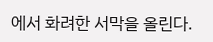에서 화려한 서막을 올린다.